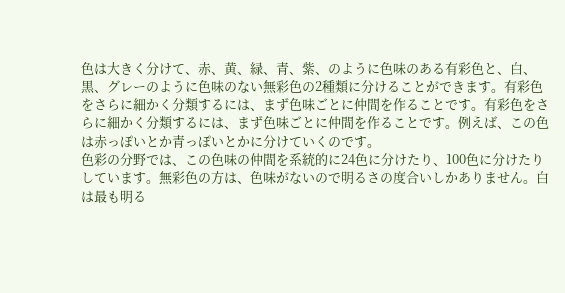色は大きく分けて、赤、黄、緑、青、紫、のように色味のある有彩色と、白、黒、グレーのように色味のない無彩色の2種類に分けることができます。有彩色をさらに細かく分類するには、まず色味ごとに仲間を作ることです。有彩色をさらに細かく分類するには、まず色味ごとに仲間を作ることです。例えば、この色は赤っぽいとか青っぽいとかに分けていくのです。
色彩の分野では、この色味の仲間を系統的に24色に分けたり、100色に分けたりしています。無彩色の方は、色味がないので明るさの度合いしかありません。白は最も明る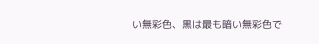い無彩色、黒は最も暗い無彩色で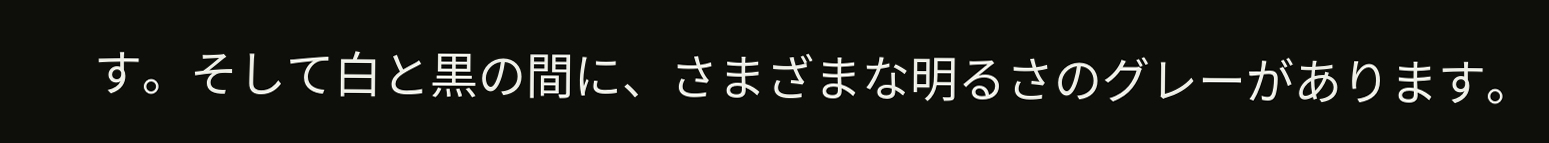す。そして白と黒の間に、さまざまな明るさのグレーがあります。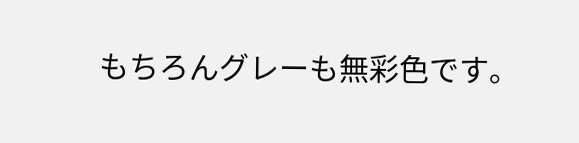もちろんグレーも無彩色です。